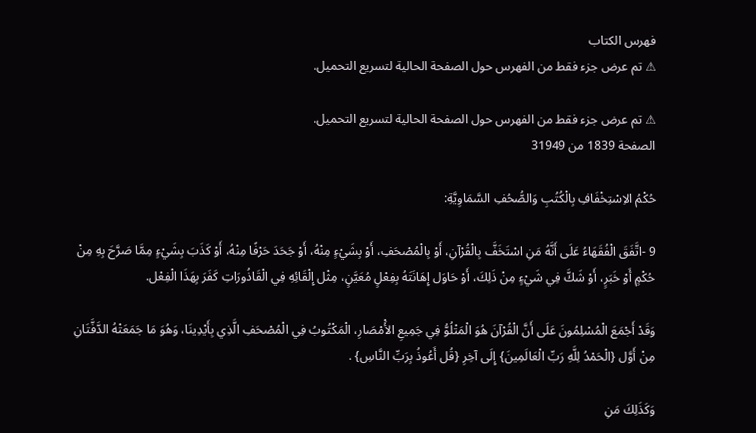فهرس الكتاب
⚠ تم عرض جزء فقط من الفهرس حول الصفحة الحالية لتسريع التحميل.

⚠ تم عرض جزء فقط من الفهرس حول الصفحة الحالية لتسريع التحميل.
الصفحة 1839 من 31949

حُكْمُ الاِسْتِخْفَافِ بِالْكُتُبِ وَالصُّحُفِ السَّمَاوِيَّةِ:

9 -اتَّفَقَ الْفُقَهَاءُ عَلَى أَنَّهُ مَنِ اسْتَخَفَّ بِالْقُرْآنِ، أَوْ بِالْمُصْحَفِ، أَوْ بِشَيْءٍ مِنْهُ، أَوْ جَحَدَ حَرْفًا مِنْهُ، أَوْ كَذَبَ بِشَيْءٍ مِمَّا صَرَّحَ بِهِ مِنْ حُكْمٍ أَوْ خَبَرٍ، أَوْ شَكَّ فِي شَيْءٍ مِنْ ذَلِكَ، أَوْ حَاوَل إِهَانَتَهُ بِفِعْلٍ مُعَيَّنٍ، مِثْل إِلْقَائِهِ فِي الْقَاذُورَاتِ كَفَرَ بِهَذَا الْفِعْل.

وَقَدْ أَجْمَعَ الْمُسْلِمُونَ عَلَى أَنَّ الْقُرْآنَ هُوَ الْمَتْلُوُّ فِي جَمِيعِ الأَْمْصَارِ، الْمَكْتُوبُ فِي الْمُصْحَفِ الَّذِي بِأَيْدِينَا، وَهُوَ مَا جَمَعَتْهُ الدَّفَّتَانِ مِنْ أَوَّل {الْحَمْدُ لِلَّهِ رَبِّ الْعَالَمِينَ} إِلَى آخِرِ {قُل أَعُوذُ بِرَبِّ النَّاسِ} .

وَكَذَلِكَ مَنِ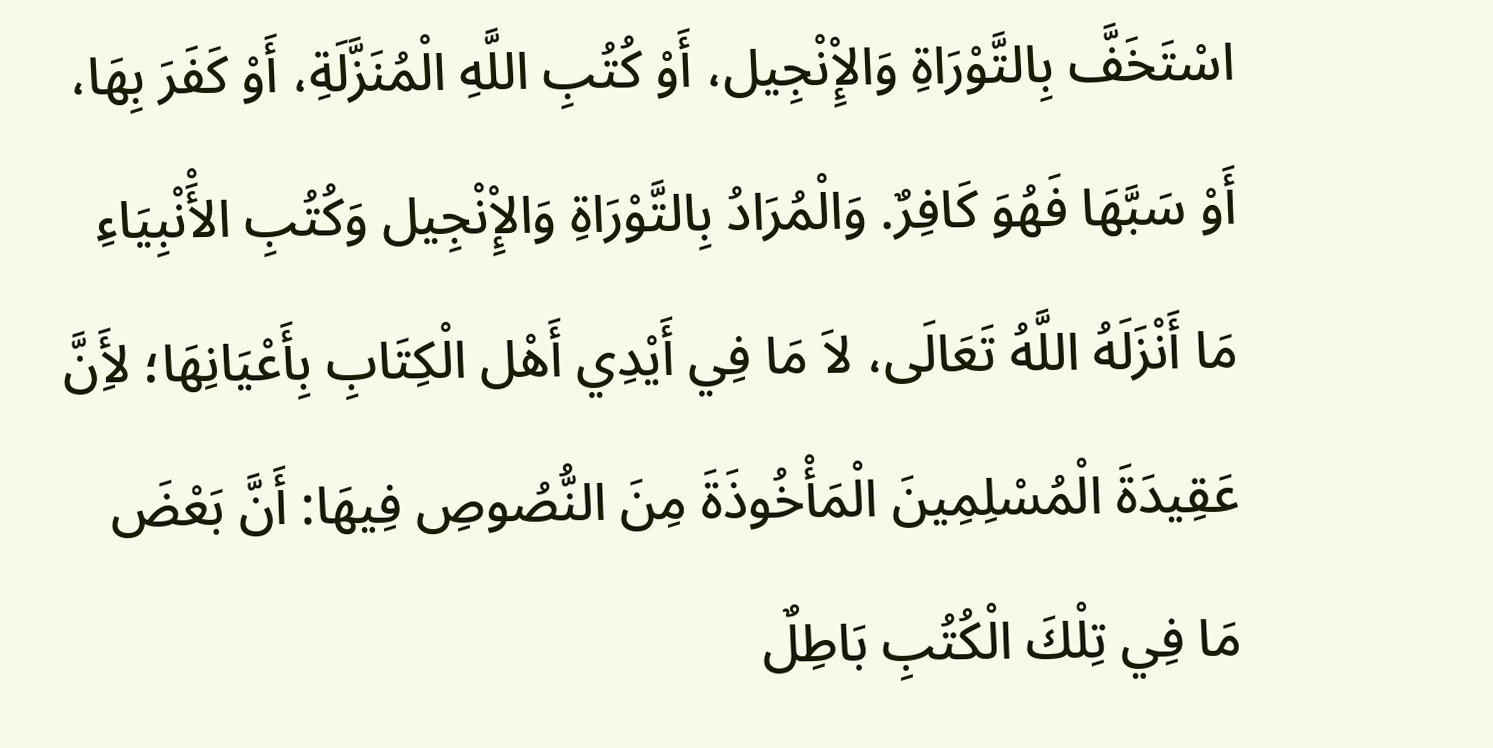اسْتَخَفَّ بِالتَّوْرَاةِ وَالإِْنْجِيل، أَوْ كُتُبِ اللَّهِ الْمُنَزَّلَةِ، أَوْ كَفَرَ بِهَا، أَوْ سَبَّهَا فَهُوَ كَافِرٌ. وَالْمُرَادُ بِالتَّوْرَاةِ وَالإِْنْجِيل وَكُتُبِ الأَْنْبِيَاءِ مَا أَنْزَلَهُ اللَّهُ تَعَالَى، لاَ مَا فِي أَيْدِي أَهْل الْكِتَابِ بِأَعْيَانِهَا؛ لأَِنَّ عَقِيدَةَ الْمُسْلِمِينَ الْمَأْخُوذَةَ مِنَ النُّصُوصِ فِيهَا: أَنَّ بَعْضَ مَا فِي تِلْكَ الْكُتُبِ بَاطِلٌ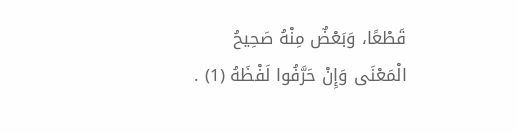قَطْعًا، وَبَعْضٌ مِنْهُ صَحِيحُ الْمَعْنَى وَإِنْ حَرَّفُوا لَفْظَهُ (1) .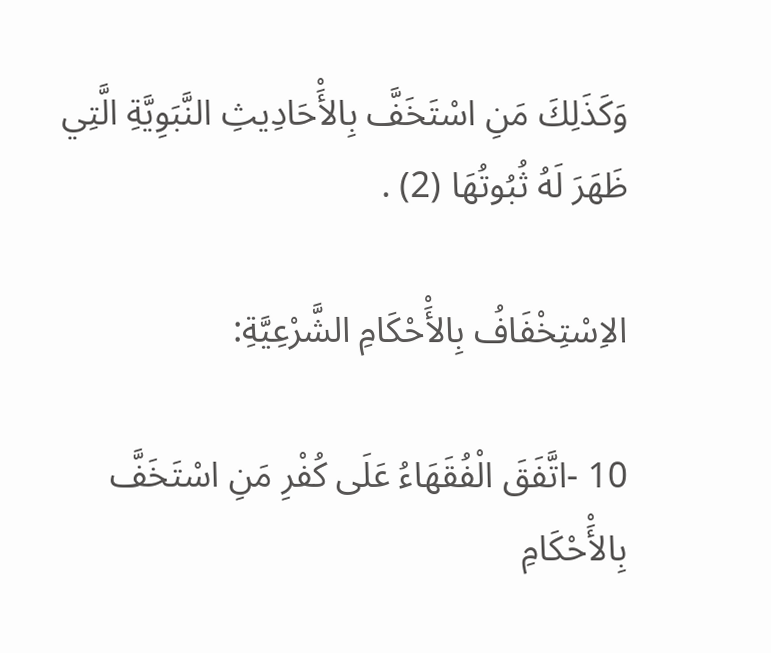وَكَذَلِكَ مَنِ اسْتَخَفَّ بِالأَْحَادِيثِ النَّبَوِيَّةِ الَّتِي ظَهَرَ لَهُ ثُبُوتُهَا (2) .

الاِسْتِخْفَافُ بِالأَْحْكَامِ الشَّرْعِيَّةِ:

10 -اتَّفَقَ الْفُقَهَاءُ عَلَى كُفْرِ مَنِ اسْتَخَفَّ بِالأَْحْكَامِ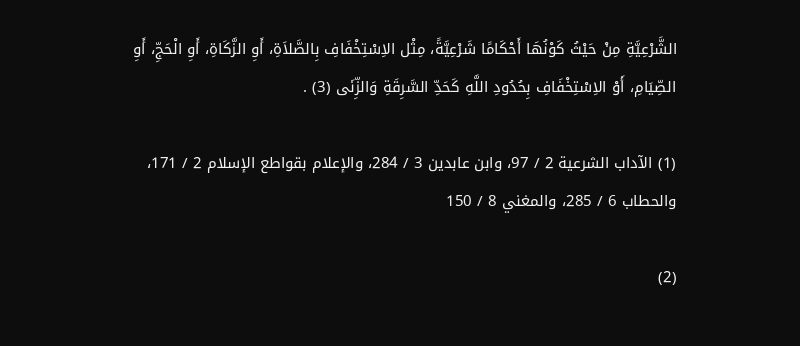الشَّرْعِيَّةِ مِنْ حَيْثُ كَوْنُهَا أَحْكَامًا شَرْعِيَّةً، مِثْل الاِسْتِخْفَافِ بِالصَّلاَةِ، أَوِ الزَّكَاةِ، أَوِ الْحَجِّ، أَوِ الصِّيَامِ، أَوْ الاِسْتِخْفَافِ بِحُدُودِ اللَّهِ كَحَدِّ السَّرِقَةِ وَالزِّنَى (3) .

(1) الآداب الشرعية 2 / 97، وابن عابدين 3 / 284، والإعلام بقواطع الإسلام 2 / 171، والحطاب 6 / 285، والمغني 8 / 150

(2)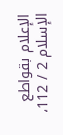الإعلام بقواطع الإسلام 2 / 112،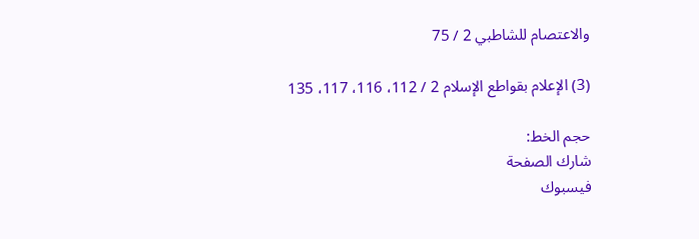والاعتصام للشاطبي 2 / 75

(3) الإعلام بقواطع الإسلام 2 / 112، 116، 117، 135

حجم الخط:
شارك الصفحة
فيسبوك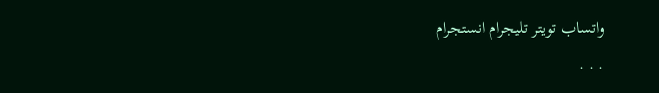واتساب تويتر تليجرام انستجرام
. . .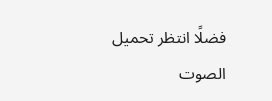فضلًا انتظر تحميل الصوت